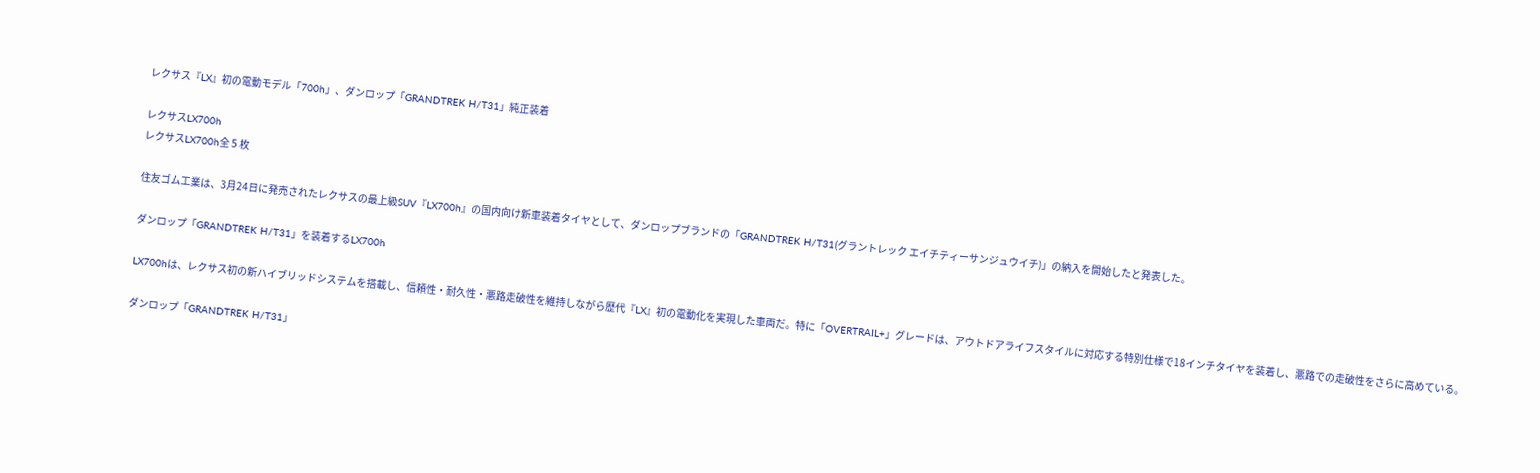レクサス『LX』初の電動モデル「700h」、ダンロップ「GRANDTREK H/T31」純正装着

レクサスLX700h
レクサスLX700h全 5 枚

住友ゴム工業は、3月24日に発売されたレクサスの最上級SUV『LX700h』の国内向け新車装着タイヤとして、ダンロップブランドの「GRANDTREK H/T31(グラントレック エイチティーサンジュウイチ)」の納入を開始したと発表した。

ダンロップ「GRANDTREK H/T31」を装着するLX700h

LX700hは、レクサス初の新ハイブリッドシステムを搭載し、信頼性・耐久性・悪路走破性を維持しながら歴代『LX』初の電動化を実現した車両だ。特に「OVERTRAIL+」グレードは、アウトドアライフスタイルに対応する特別仕様で18インチタイヤを装着し、悪路での走破性をさらに高めている。

ダンロップ「GRANDTREK H/T31」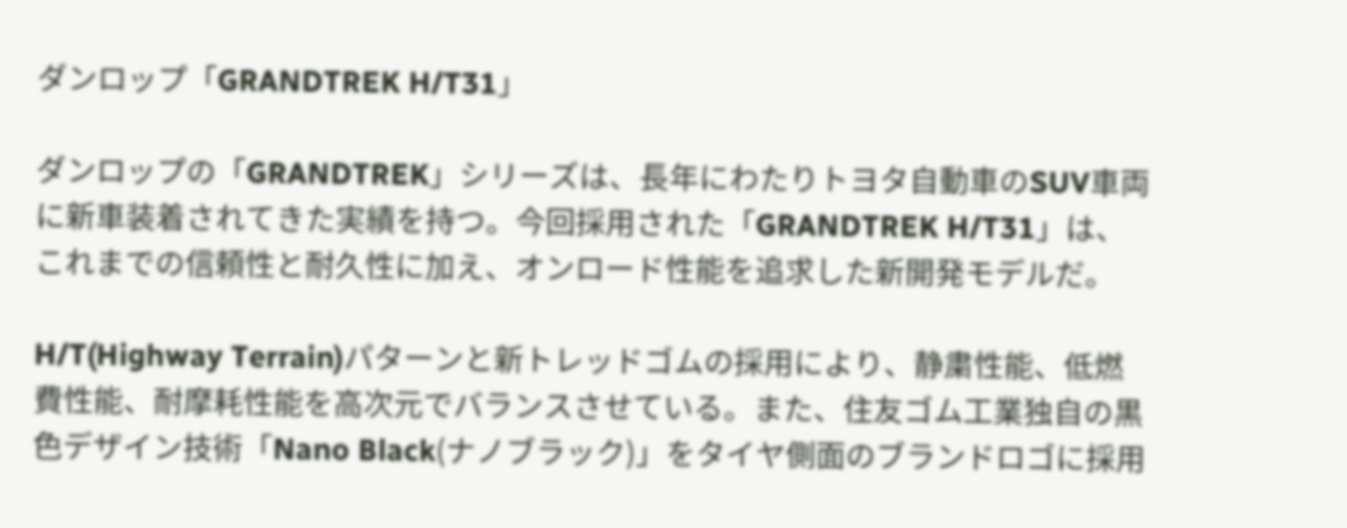ダンロップ「GRANDTREK H/T31」

ダンロップの「GRANDTREK」シリーズは、長年にわたりトヨタ自動車のSUV車両に新車装着されてきた実績を持つ。今回採用された「GRANDTREK H/T31」は、これまでの信頼性と耐久性に加え、オンロード性能を追求した新開発モデルだ。

H/T(Highway Terrain)パターンと新トレッドゴムの採用により、静粛性能、低燃費性能、耐摩耗性能を高次元でバランスさせている。また、住友ゴム工業独自の黒色デザイン技術「Nano Black(ナノブラック)」をタイヤ側面のブランドロゴに採用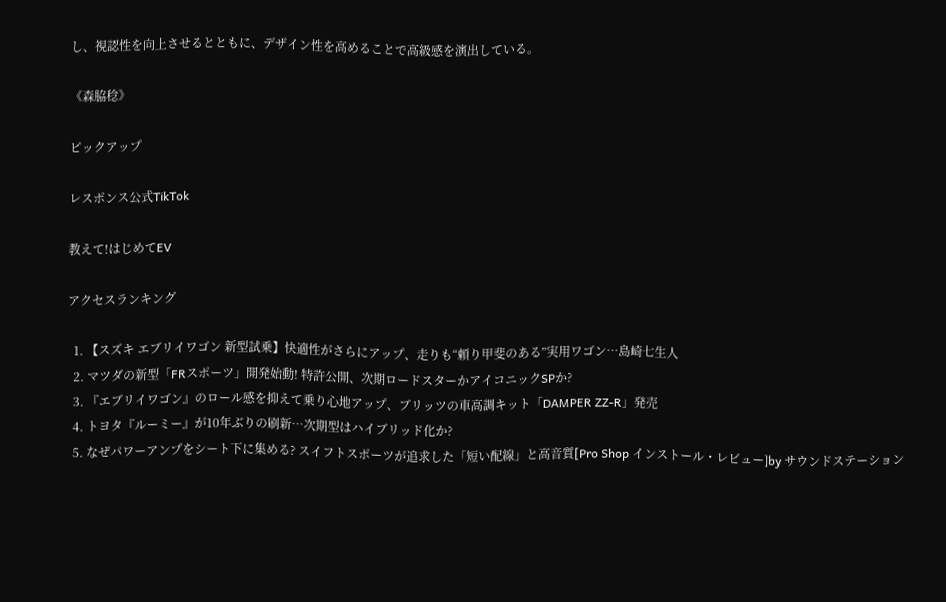し、視認性を向上させるとともに、デザイン性を高めることで高級感を演出している。

《森脇稔》

ピックアップ

レスポンス公式TikTok

教えて!はじめてEV

アクセスランキング

  1. 【スズキ エブリイワゴン 新型試乗】快適性がさらにアップ、走りも“頼り甲斐のある”実用ワゴン…島崎七生人
  2. マツダの新型「FRスポーツ」開発始動! 特許公開、次期ロードスターかアイコニックSPか?
  3. 『エブリイワゴン』のロール感を抑えて乗り心地アップ、ブリッツの車高調キット「DAMPER ZZ-R」発売
  4. トヨタ『ルーミー』が10年ぶりの刷新…次期型はハイブリッド化か?
  5. なぜパワーアンプをシート下に集める? スイフトスポーツが追求した「短い配線」と高音質[Pro Shop インストール・レビュー]by サウンドステーション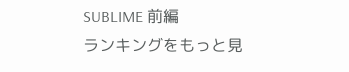SUBLIME 前編
ランキングをもっと見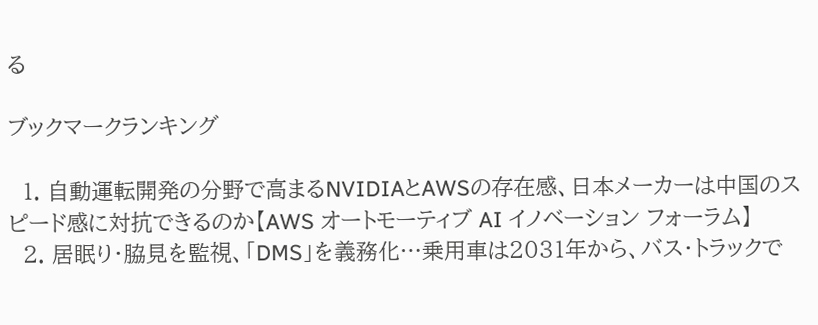る

ブックマークランキング

  1. 自動運転開発の分野で高まるNVIDIAとAWSの存在感、日本メーカーは中国のスピード感に対抗できるのか【AWS オートモーティブ AI イノベーション フォーラム】
  2. 居眠り・脇見を監視、「DMS」を義務化…乗用車は2031年から、バス・トラックで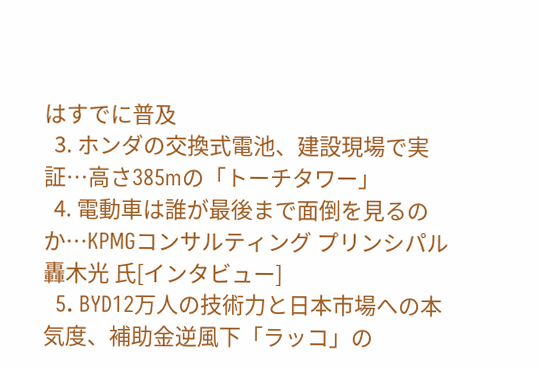はすでに普及
  3. ホンダの交換式電池、建設現場で実証…高さ385mの「トーチタワー」
  4. 電動車は誰が最後まで面倒を見るのか…KPMGコンサルティング プリンシパル 轟木光 氏[インタビュー]
  5. BYD12万人の技術力と日本市場への本気度、補助金逆風下「ラッコ」の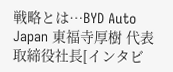戦略とは…BYD Auto Japan 東福寺厚樹 代表取締役社長[インタビ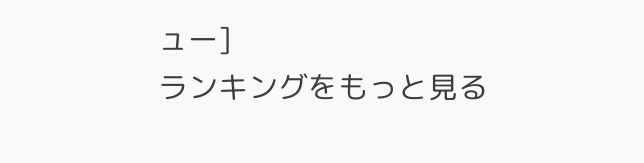ュー]
ランキングをもっと見る